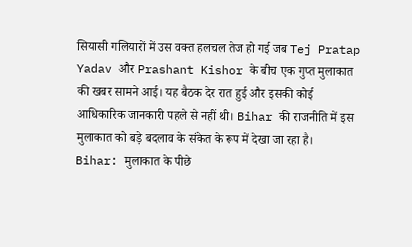सियासी गलियारों में उस वक्त हलचल तेज हो गई जब Tej Pratap Yadav और Prashant Kishor के बीच एक गुप्त मुलाकात की खबर सामने आई। यह बैठक देर रात हुई और इसकी कोई आधिकारिक जानकारी पहले से नहीं थी। Bihar की राजनीति में इस मुलाकात को बड़े बदलाव के संकेत के रूप में देखा जा रहा है।
Bihar: मुलाकात के पीछे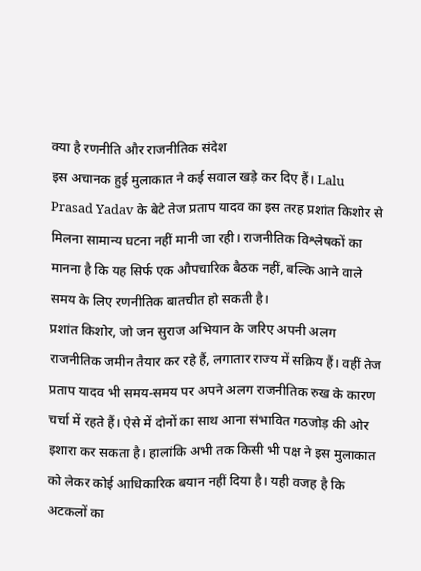क्या है रणनीति और राजनीतिक संदेश
इस अचानक हुई मुलाकात ने कई सवाल खड़े कर दिए हैं। Lalu Prasad Yadav के बेटे तेज प्रताप यादव का इस तरह प्रशांत किशोर से मिलना सामान्य घटना नहीं मानी जा रही। राजनीतिक विश्लेषकों का मानना है कि यह सिर्फ एक औपचारिक बैठक नहीं, बल्कि आने वाले समय के लिए रणनीतिक बातचीत हो सकती है।
प्रशांत किशोर, जो जन सुराज अभियान के जरिए अपनी अलग राजनीतिक जमीन तैयार कर रहे हैं, लगातार राज्य में सक्रिय हैं। वहीं तेज प्रताप यादव भी समय-समय पर अपने अलग राजनीतिक रुख के कारण चर्चा में रहते हैं। ऐसे में दोनों का साथ आना संभावित गठजोड़ की ओर इशारा कर सकता है। हालांकि अभी तक किसी भी पक्ष ने इस मुलाकात को लेकर कोई आधिकारिक बयान नहीं दिया है। यही वजह है कि अटकलों का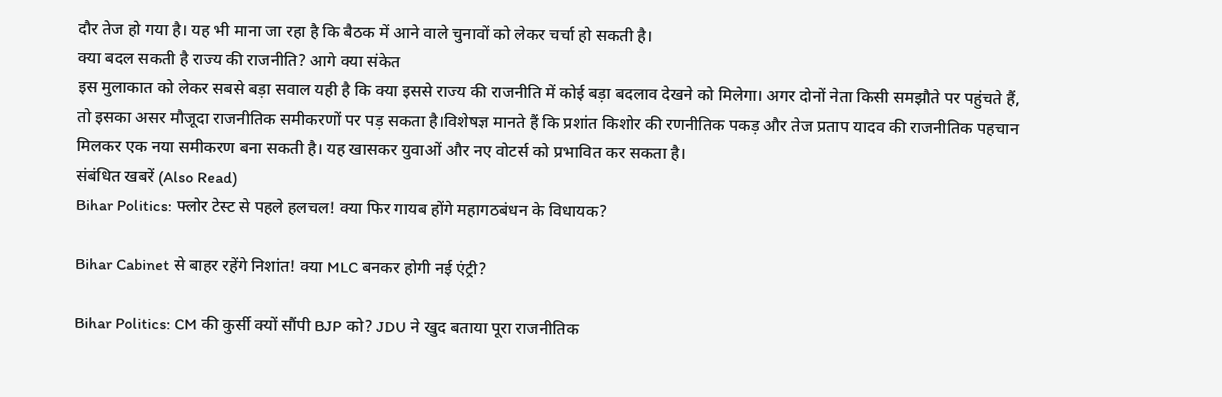दौर तेज हो गया है। यह भी माना जा रहा है कि बैठक में आने वाले चुनावों को लेकर चर्चा हो सकती है।
क्या बदल सकती है राज्य की राजनीति? आगे क्या संकेत
इस मुलाकात को लेकर सबसे बड़ा सवाल यही है कि क्या इससे राज्य की राजनीति में कोई बड़ा बदलाव देखने को मिलेगा। अगर दोनों नेता किसी समझौते पर पहुंचते हैं, तो इसका असर मौजूदा राजनीतिक समीकरणों पर पड़ सकता है।विशेषज्ञ मानते हैं कि प्रशांत किशोर की रणनीतिक पकड़ और तेज प्रताप यादव की राजनीतिक पहचान मिलकर एक नया समीकरण बना सकती है। यह खासकर युवाओं और नए वोटर्स को प्रभावित कर सकता है।
संबंधित खबरें (Also Read)
Bihar Politics: फ्लोर टेस्ट से पहले हलचल! क्या फिर गायब होंगे महागठबंधन के विधायक?

Bihar Cabinet से बाहर रहेंगे निशांत! क्या MLC बनकर होगी नई एंट्री?

Bihar Politics: CM की कुर्सी क्यों सौंपी BJP को? JDU ने खुद बताया पूरा राजनीतिक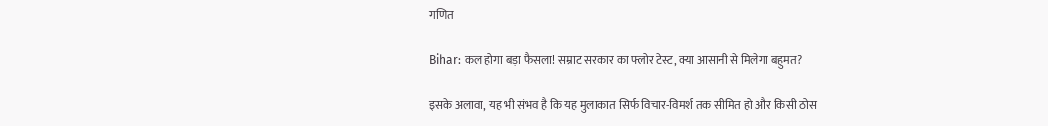गणित

Bihar: कल होगा बड़ा फैसला! सम्राट सरकार का फ्लोर टेस्ट, क्या आसानी से मिलेगा बहुमत?

इसके अलावा, यह भी संभव है कि यह मुलाकात सिर्फ विचार-विमर्श तक सीमित हो और किसी ठोस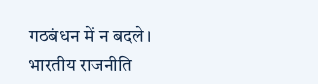गठबंधन में न बदले। भारतीय राजनीति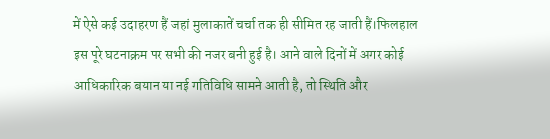में ऐसे कई उदाहरण हैं जहां मुलाकातें चर्चा तक ही सीमित रह जाती हैं।फिलहाल इस पूरे घटनाक्रम पर सभी की नजर बनी हुई है। आने वाले दिनों में अगर कोई आधिकारिक बयान या नई गतिविधि सामने आती है, तो स्थिति और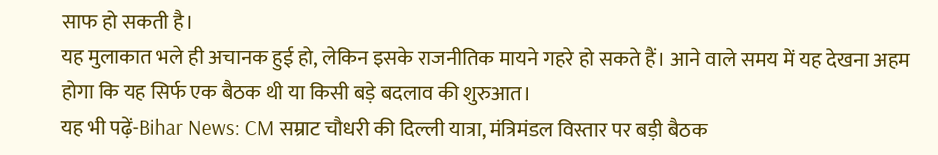साफ हो सकती है।
यह मुलाकात भले ही अचानक हुई हो, लेकिन इसके राजनीतिक मायने गहरे हो सकते हैं। आने वाले समय में यह देखना अहम होगा कि यह सिर्फ एक बैठक थी या किसी बड़े बदलाव की शुरुआत।
यह भी पढ़ें-Bihar News: CM सम्राट चौधरी की दिल्ली यात्रा, मंत्रिमंडल विस्तार पर बड़ी बैठक